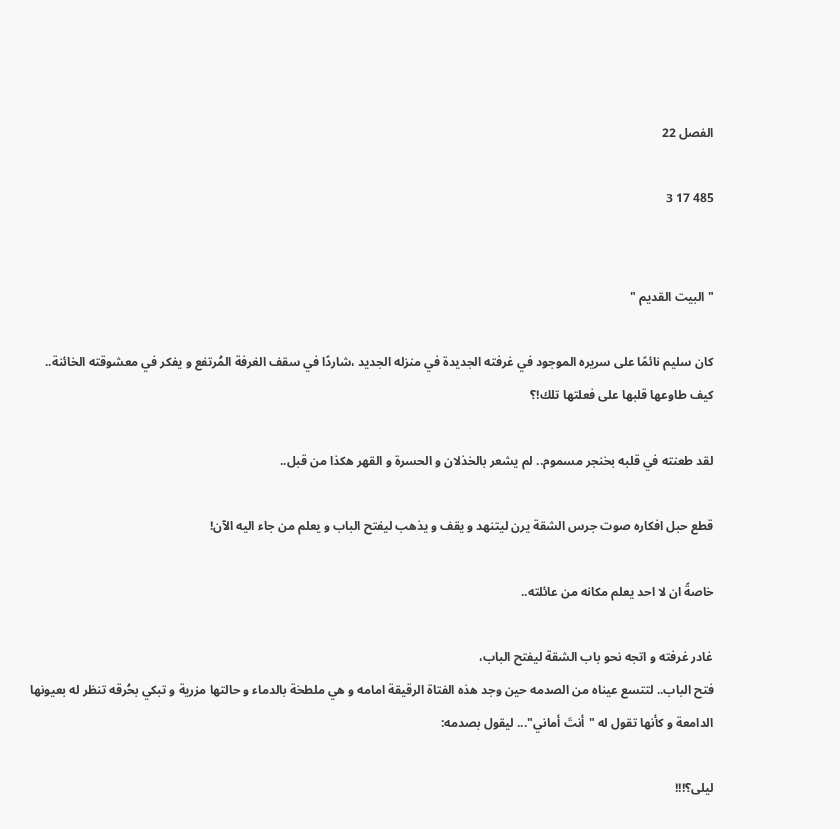الفصل 22

485 17 3


" البيت القديم "

كان سليم نائمًا على سريره الموجود في غرفته الجديدة في منزله الجديد ،شاردًا في سقف الغرفة المُرتفع و يفكر في معشوقته الخائنة.. كيف طاوعها قلبها على فعلتها تلك!؟

لقد طعنته في قلبه بخنجر مسموم.. لم يشعر بالخذلان و الحسرة و القهر هكذا من قبل..

قطع حبل افكاره صوت جرس الشقة يرن ليتنهد و يقف و يذهب ليفتح الباب و يعلم من جاء اليه الآن!

خاصةً ان لا احد يعلم مكانه من عائلته..

غادر غرفته و اتجه نحو باب الشقة ليفتح الباب،
فتح الباب.. لتتسع عيناه من الصدمه حين وجد هذه الفتاة الرقيقة امامه و هي ملطخة بالدماء و حالتها مزرية و تبكي بحُرقه تنظر له بعيونها الدامعة و كأنها تقول له "أنتَ أماني"... ليقول بصدمه:

ليلى؟!!!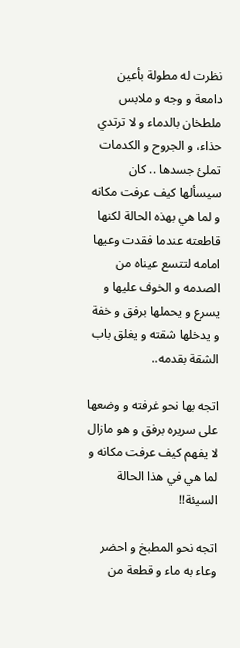نظرت له مطولة بأعين دامعة و وجه و ملابس ملطخان بالدماء و لا ترتدي حذاء، و الجروح و الكدمات تملئ جسدها .. كان سيسألها كيف عرفت مكانه و لما هي بهذه الحالة لكنها قاطعته عندما فقدت وعيها امامه لتتسع عيناه من الصدمه و الخوف عليها و يسرع و يحملها برفق و خفة و يدخلها شقته و يغلق باب الشقة بقدمه..

اتجه بها نحو غرفته و وضعها على سريره برفق و هو مازال لا يفهم كيف عرفت مكانه و لما هي في هذا الحالة السيئة!!

اتجه نحو المطبخ و احضر وعاء به ماء و قطعة من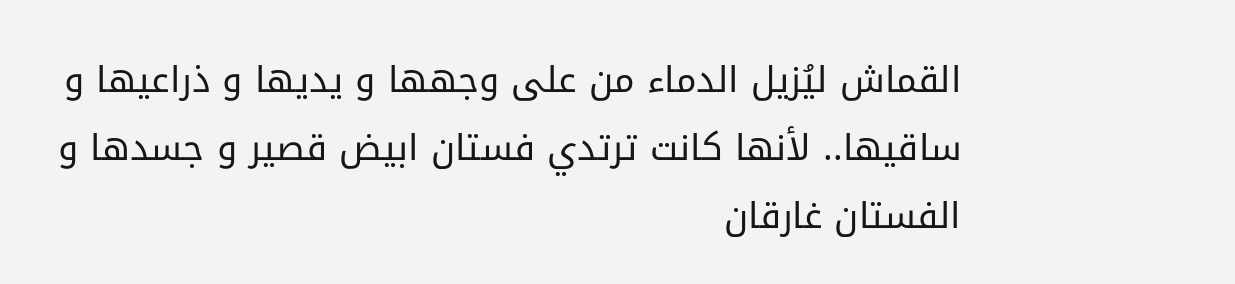القماش ليُزيل الدماء من على وجهها و يديها و ذراعيها و ساقيها.. لأنها كانت ترتدي فستان ابيض قصير و جسدها و الفستان غارقان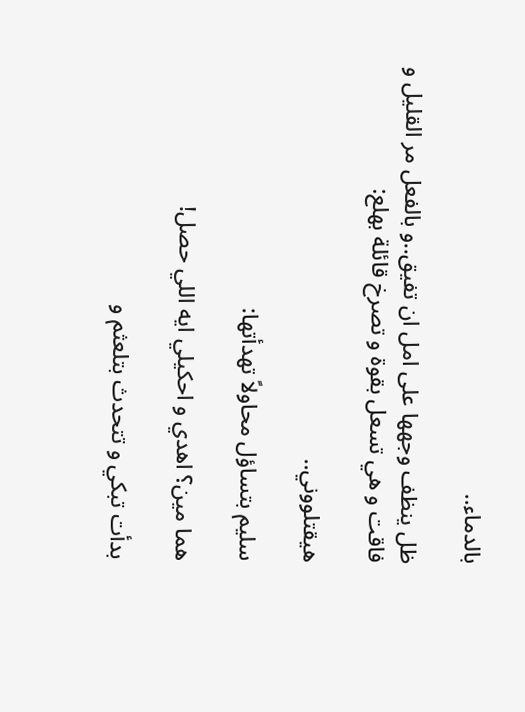بالدماء..

ظل ينظف وجهها على امل ان تفيق..و بالفعل مر القليل و فاقت و هي تسعل بقوة و تصرخ قائلة بهلع:

هيقتلووني..

سليم بتساؤل محاولاً تهدأتها:

هما مين؟ اهدي و احكيلي ايه اللي حصل!

بدأت تبكي و تتحدث بتلعثم و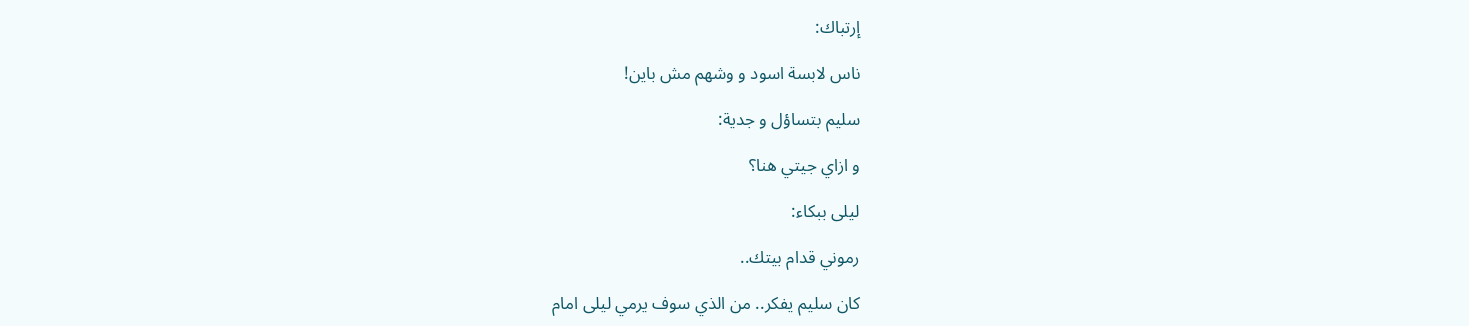إرتباك:

ناس لابسة اسود و وشهم مش باين!

سليم بتساؤل و جدية:

و ازاي جيتي هنا؟

ليلى ببكاء:

رموني قدام بيتك..

كان سليم يفكر.. من الذي سوف يرمي ليلى امام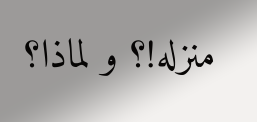منزله!؟ و لماذا؟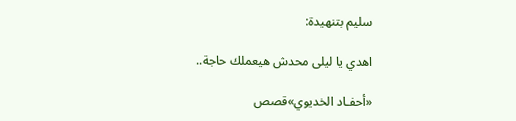سليم بتنهيدة:

اهدي يا ليلى محدش هيعملك حاجة..

«أحفـاد الخديوي»قصص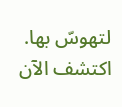لتهوسّ بها. اكتشف الآن